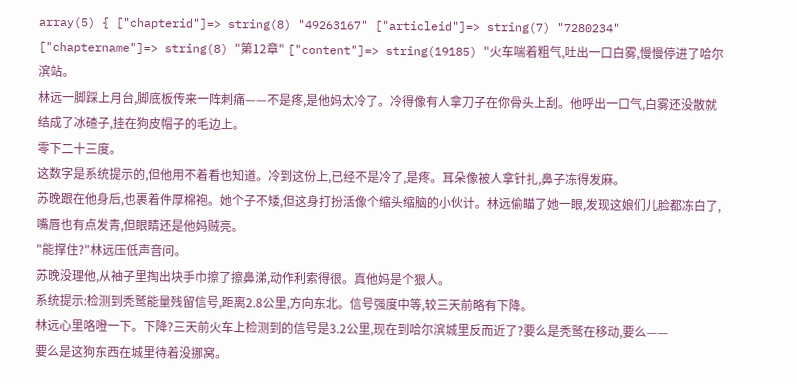array(5) { ["chapterid"]=> string(8) "49263167" ["articleid"]=> string(7) "7280234" ["chaptername"]=> string(8) "第12章" ["content"]=> string(19185) "火车喘着粗气,吐出一口白雾,慢慢停进了哈尔滨站。
林远一脚踩上月台,脚底板传来一阵刺痛——不是疼,是他妈太冷了。冷得像有人拿刀子在你骨头上刮。他呼出一口气,白雾还没散就结成了冰碴子,挂在狗皮帽子的毛边上。
零下二十三度。
这数字是系统提示的,但他用不着看也知道。冷到这份上,已经不是冷了,是疼。耳朵像被人拿针扎,鼻子冻得发麻。
苏晚跟在他身后,也裹着件厚棉袍。她个子不矮,但这身打扮活像个缩头缩脑的小伙计。林远偷瞄了她一眼,发现这娘们儿脸都冻白了,嘴唇也有点发青,但眼睛还是他妈贼亮。
"能撑住?"林远压低声音问。
苏晚没理他,从袖子里掏出块手巾擦了擦鼻涕,动作利索得很。真他妈是个狠人。
系统提示:检测到秃鹫能量残留信号,距离2.8公里,方向东北。信号强度中等,较三天前略有下降。
林远心里咯噔一下。下降?三天前火车上检测到的信号是3.2公里,现在到哈尔滨城里反而近了?要么是秃鹫在移动,要么——
要么是这狗东西在城里待着没挪窝。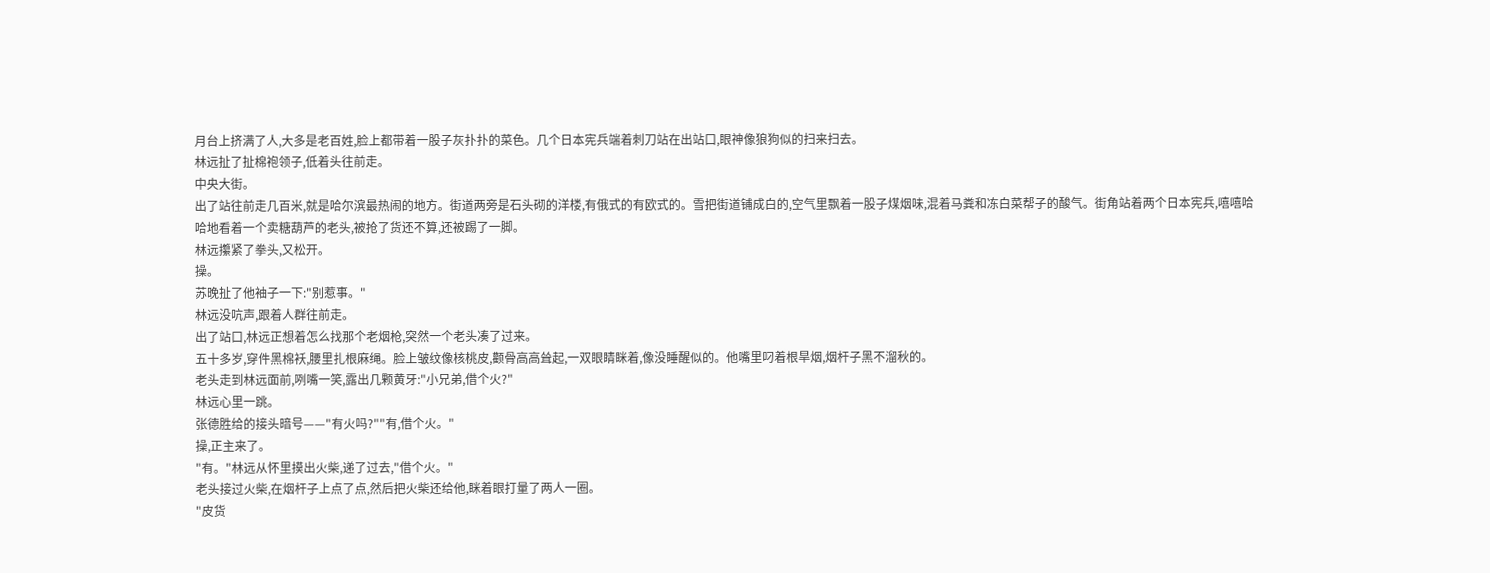月台上挤满了人,大多是老百姓,脸上都带着一股子灰扑扑的菜色。几个日本宪兵端着刺刀站在出站口,眼神像狼狗似的扫来扫去。
林远扯了扯棉袍领子,低着头往前走。
中央大街。
出了站往前走几百米,就是哈尔滨最热闹的地方。街道两旁是石头砌的洋楼,有俄式的有欧式的。雪把街道铺成白的,空气里飘着一股子煤烟味,混着马粪和冻白菜帮子的酸气。街角站着两个日本宪兵,嘻嘻哈哈地看着一个卖糖葫芦的老头,被抢了货还不算,还被踢了一脚。
林远攥紧了拳头,又松开。
操。
苏晚扯了他袖子一下:"别惹事。"
林远没吭声,跟着人群往前走。
出了站口,林远正想着怎么找那个老烟枪,突然一个老头凑了过来。
五十多岁,穿件黑棉袄,腰里扎根麻绳。脸上皱纹像核桃皮,颧骨高高耸起,一双眼睛眯着,像没睡醒似的。他嘴里叼着根旱烟,烟杆子黑不溜秋的。
老头走到林远面前,咧嘴一笑,露出几颗黄牙:"小兄弟,借个火?"
林远心里一跳。
张德胜给的接头暗号——"有火吗?""有,借个火。"
操,正主来了。
"有。"林远从怀里摸出火柴,递了过去,"借个火。"
老头接过火柴,在烟杆子上点了点,然后把火柴还给他,眯着眼打量了两人一圈。
"皮货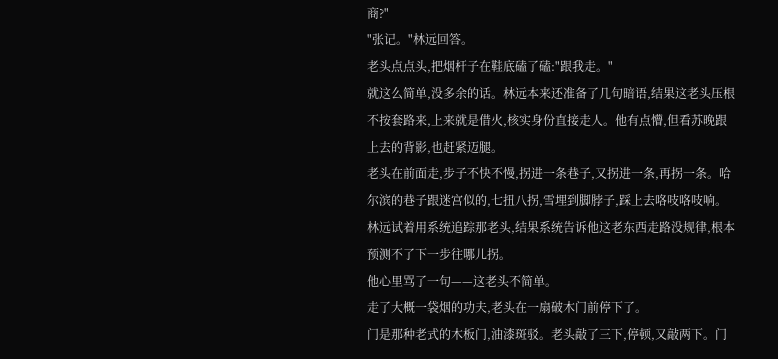商?"
"张记。"林远回答。
老头点点头,把烟杆子在鞋底磕了磕:"跟我走。"
就这么简单,没多余的话。林远本来还准备了几句暗语,结果这老头压根不按套路来,上来就是借火,核实身份直接走人。他有点懵,但看苏晚跟上去的背影,也赶紧迈腿。
老头在前面走,步子不快不慢,拐进一条巷子,又拐进一条,再拐一条。哈尔滨的巷子跟迷宫似的,七扭八拐,雪埋到脚脖子,踩上去咯吱咯吱响。林远试着用系统追踪那老头,结果系统告诉他这老东西走路没规律,根本预测不了下一步往哪儿拐。
他心里骂了一句——这老头不简单。
走了大概一袋烟的功夫,老头在一扇破木门前停下了。
门是那种老式的木板门,油漆斑驳。老头敲了三下,停顿,又敲两下。门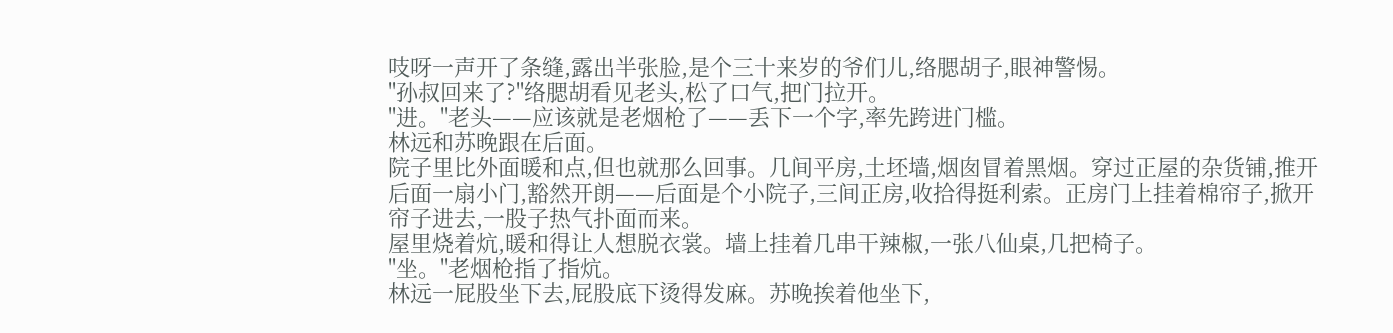吱呀一声开了条缝,露出半张脸,是个三十来岁的爷们儿,络腮胡子,眼神警惕。
"孙叔回来了?"络腮胡看见老头,松了口气,把门拉开。
"进。"老头——应该就是老烟枪了——丢下一个字,率先跨进门槛。
林远和苏晚跟在后面。
院子里比外面暖和点,但也就那么回事。几间平房,土坯墙,烟囱冒着黑烟。穿过正屋的杂货铺,推开后面一扇小门,豁然开朗——后面是个小院子,三间正房,收拾得挺利索。正房门上挂着棉帘子,掀开帘子进去,一股子热气扑面而来。
屋里烧着炕,暖和得让人想脱衣裳。墙上挂着几串干辣椒,一张八仙桌,几把椅子。
"坐。"老烟枪指了指炕。
林远一屁股坐下去,屁股底下烫得发麻。苏晚挨着他坐下,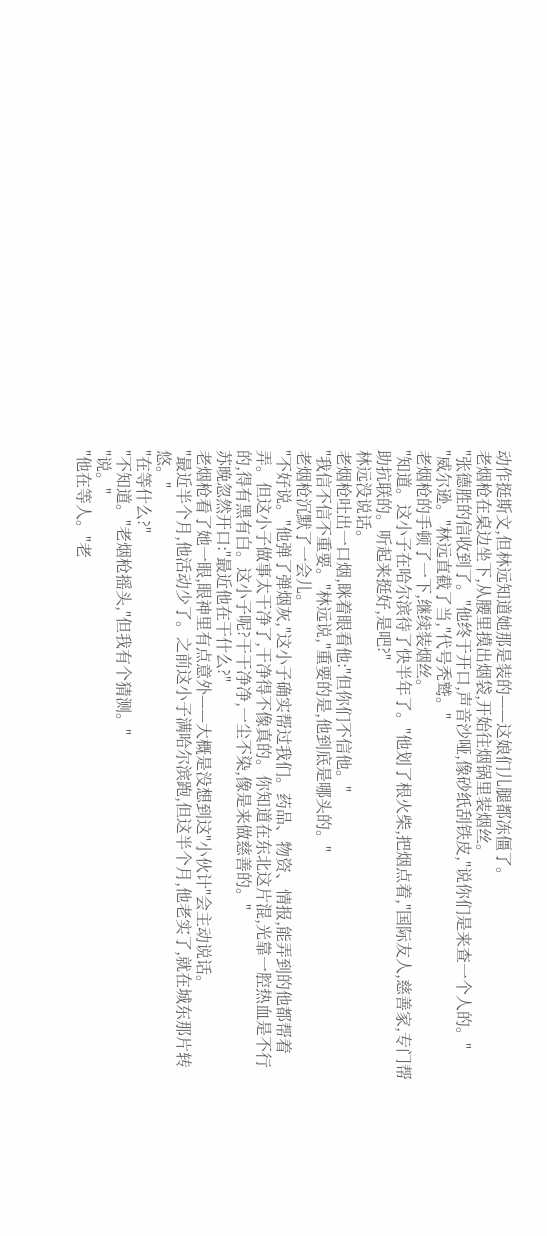动作挺斯文,但林远知道她那是装的——这娘们儿腿都冻僵了。
老烟枪在桌边坐下,从腰里摸出烟袋,开始往烟锅里装烟丝。
"张德胜的信收到了。"他终于开口,声音沙哑,像砂纸刮铁皮,"说你们是来查一个人的。"
"威尔逊。"林远直截了当,"代号秃鹫。"
老烟枪的手顿了一下,继续装烟丝。
"知道。这小子在哈尔滨待了快半年了。"他划了根火柴,把烟点着,"国际友人,慈善家,专门帮助抗联的。听起来挺好,是吧?"
林远没说话。
老烟枪吐出一口烟,眯着眼看他:"但你们不信他。"
"我信不信不重要。"林远说,"重要的是,他到底是哪头的。"
老烟枪沉默了一会儿。
"不好说。"他弹了弹烟灰,"这小子确实帮过我们。药品、物资、情报,能弄到的他都帮着弄。但这小子做事太干净了,干净得不像真的。你知道在东北这片混,光靠一腔热血是不行的,得有黑有白。这小子呢?干干净净,一尘不染,像是来做慈善的。"
苏晚忽然开口:"最近他在干什么?"
老烟枪看了她一眼,眼神里有点意外——大概是没想到这"小伙计"会主动说话。
"最近半个月,他活动少了。之前这小子满哈尔滨跑,但这半个月,他老实了,就在城东那片转悠。"
"在等什么?"
"不知道。"老烟枪摇头,"但我有个猜测。"
"说。"
"他在等人。"老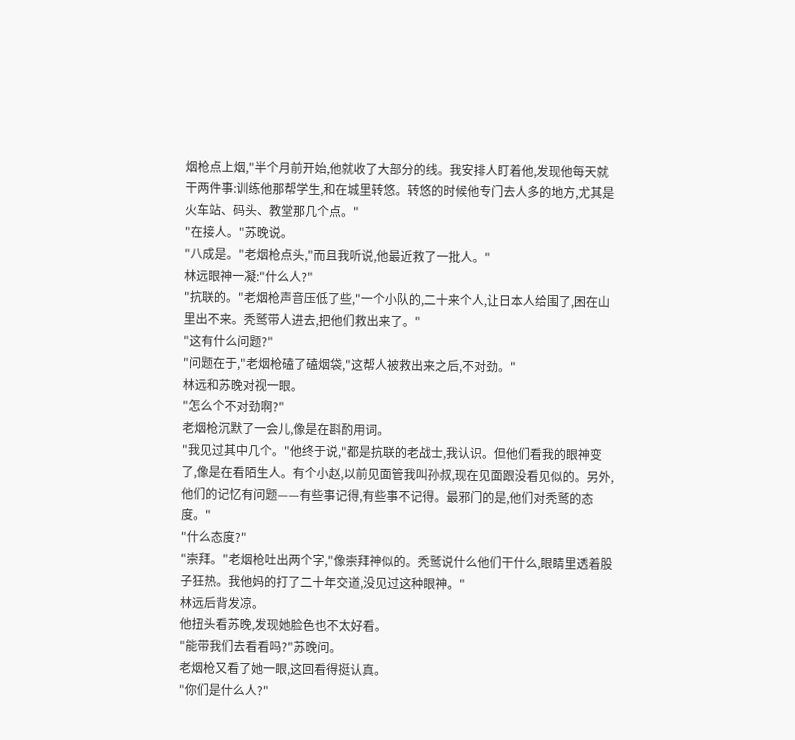烟枪点上烟,"半个月前开始,他就收了大部分的线。我安排人盯着他,发现他每天就干两件事:训练他那帮学生,和在城里转悠。转悠的时候他专门去人多的地方,尤其是火车站、码头、教堂那几个点。"
"在接人。"苏晚说。
"八成是。"老烟枪点头,"而且我听说,他最近救了一批人。"
林远眼神一凝:"什么人?"
"抗联的。"老烟枪声音压低了些,"一个小队的,二十来个人,让日本人给围了,困在山里出不来。秃鹫带人进去,把他们救出来了。"
"这有什么问题?"
"问题在于,"老烟枪磕了磕烟袋,"这帮人被救出来之后,不对劲。"
林远和苏晚对视一眼。
"怎么个不对劲啊?"
老烟枪沉默了一会儿,像是在斟酌用词。
"我见过其中几个。"他终于说,"都是抗联的老战士,我认识。但他们看我的眼神变了,像是在看陌生人。有个小赵,以前见面管我叫孙叔,现在见面跟没看见似的。另外,他们的记忆有问题——有些事记得,有些事不记得。最邪门的是,他们对秃鹫的态度。"
"什么态度?"
"崇拜。"老烟枪吐出两个字,"像崇拜神似的。秃鹫说什么他们干什么,眼睛里透着股子狂热。我他妈的打了二十年交道,没见过这种眼神。"
林远后背发凉。
他扭头看苏晚,发现她脸色也不太好看。
"能带我们去看看吗?"苏晚问。
老烟枪又看了她一眼,这回看得挺认真。
"你们是什么人?"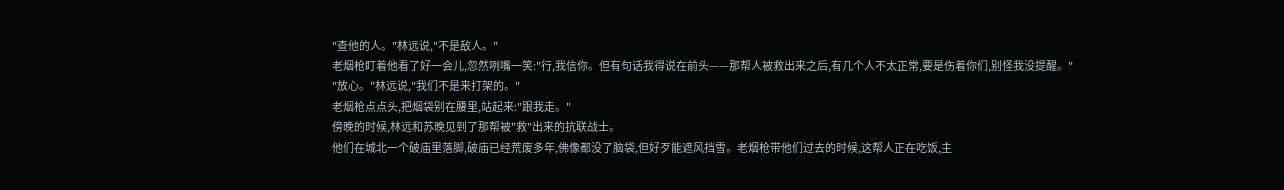"查他的人。"林远说,"不是敌人。"
老烟枪盯着他看了好一会儿,忽然咧嘴一笑:"行,我信你。但有句话我得说在前头——那帮人被救出来之后,有几个人不太正常,要是伤着你们,别怪我没提醒。"
"放心。"林远说,"我们不是来打架的。"
老烟枪点点头,把烟袋别在腰里,站起来:"跟我走。"
傍晚的时候,林远和苏晚见到了那帮被"救"出来的抗联战士。
他们在城北一个破庙里落脚,破庙已经荒废多年,佛像都没了脑袋,但好歹能遮风挡雪。老烟枪带他们过去的时候,这帮人正在吃饭,主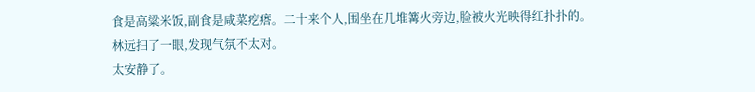食是高粱米饭,副食是咸菜疙瘩。二十来个人,围坐在几堆篝火旁边,脸被火光映得红扑扑的。
林远扫了一眼,发现气氛不太对。
太安静了。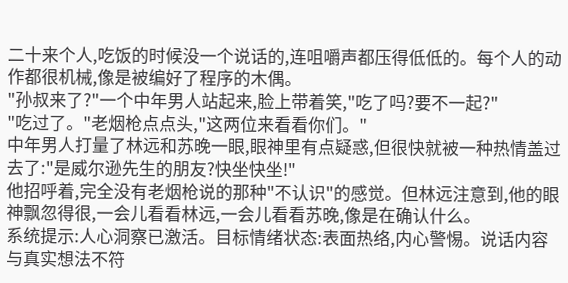二十来个人,吃饭的时候没一个说话的,连咀嚼声都压得低低的。每个人的动作都很机械,像是被编好了程序的木偶。
"孙叔来了?"一个中年男人站起来,脸上带着笑,"吃了吗?要不一起?"
"吃过了。"老烟枪点点头,"这两位来看看你们。"
中年男人打量了林远和苏晚一眼,眼神里有点疑惑,但很快就被一种热情盖过去了:"是威尔逊先生的朋友?快坐快坐!"
他招呼着,完全没有老烟枪说的那种"不认识"的感觉。但林远注意到,他的眼神飘忽得很,一会儿看看林远,一会儿看看苏晚,像是在确认什么。
系统提示:人心洞察已激活。目标情绪状态:表面热络,内心警惕。说话内容与真实想法不符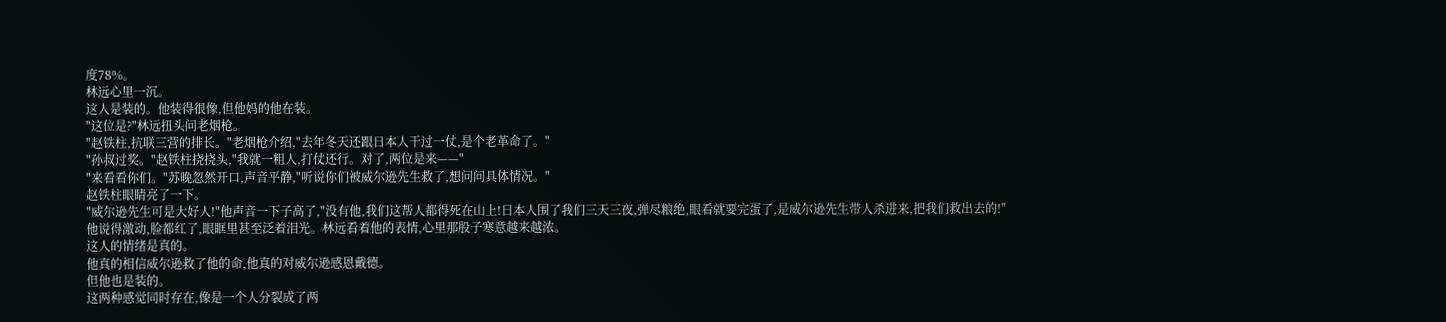度78%。
林远心里一沉。
这人是装的。他装得很像,但他妈的他在装。
"这位是?"林远扭头问老烟枪。
"赵铁柱,抗联三营的排长。"老烟枪介绍,"去年冬天还跟日本人干过一仗,是个老革命了。"
"孙叔过奖。"赵铁柱挠挠头,"我就一粗人,打仗还行。对了,两位是来——"
"来看看你们。"苏晚忽然开口,声音平静,"听说你们被威尔逊先生救了,想问问具体情况。"
赵铁柱眼睛亮了一下。
"威尔逊先生可是大好人!"他声音一下子高了,"没有他,我们这帮人都得死在山上!日本人围了我们三天三夜,弹尽粮绝,眼看就要完蛋了,是威尔逊先生带人杀进来,把我们救出去的!"
他说得激动,脸都红了,眼眶里甚至泛着泪光。林远看着他的表情,心里那股子寒意越来越浓。
这人的情绪是真的。
他真的相信威尔逊救了他的命,他真的对威尔逊感恩戴德。
但他也是装的。
这两种感觉同时存在,像是一个人分裂成了两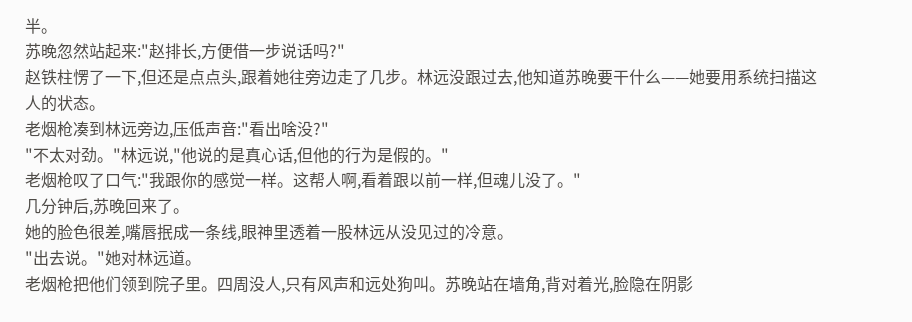半。
苏晚忽然站起来:"赵排长,方便借一步说话吗?"
赵铁柱愣了一下,但还是点点头,跟着她往旁边走了几步。林远没跟过去,他知道苏晚要干什么——她要用系统扫描这人的状态。
老烟枪凑到林远旁边,压低声音:"看出啥没?"
"不太对劲。"林远说,"他说的是真心话,但他的行为是假的。"
老烟枪叹了口气:"我跟你的感觉一样。这帮人啊,看着跟以前一样,但魂儿没了。"
几分钟后,苏晚回来了。
她的脸色很差,嘴唇抿成一条线,眼神里透着一股林远从没见过的冷意。
"出去说。"她对林远道。
老烟枪把他们领到院子里。四周没人,只有风声和远处狗叫。苏晚站在墙角,背对着光,脸隐在阴影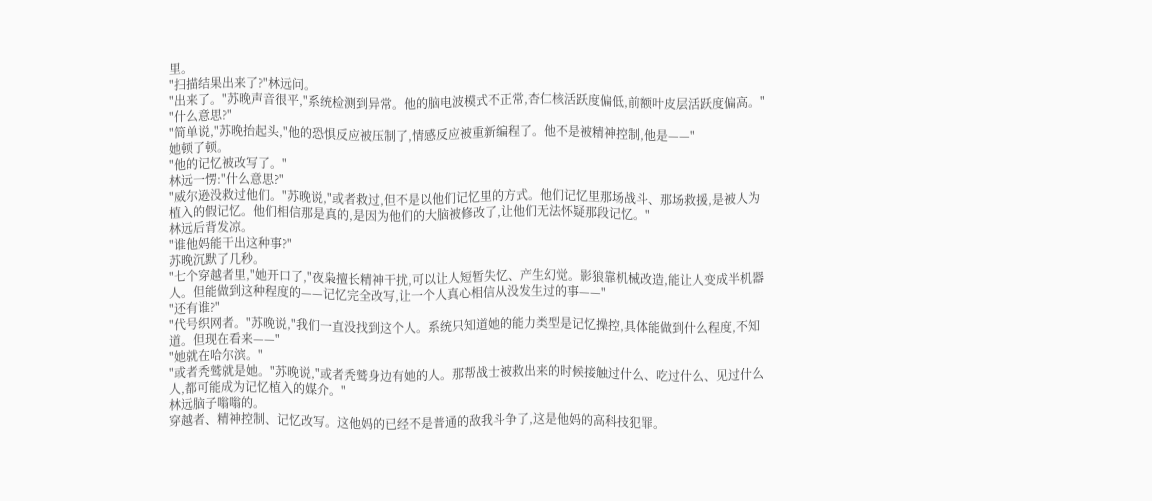里。
"扫描结果出来了?"林远问。
"出来了。"苏晚声音很平,"系统检测到异常。他的脑电波模式不正常,杏仁核活跃度偏低,前额叶皮层活跃度偏高。"
"什么意思?"
"简单说,"苏晚抬起头,"他的恐惧反应被压制了,情感反应被重新编程了。他不是被精神控制,他是——"
她顿了顿。
"他的记忆被改写了。"
林远一愣:"什么意思?"
"威尔逊没救过他们。"苏晚说,"或者救过,但不是以他们记忆里的方式。他们记忆里那场战斗、那场救援,是被人为植入的假记忆。他们相信那是真的,是因为他们的大脑被修改了,让他们无法怀疑那段记忆。"
林远后背发凉。
"谁他妈能干出这种事?"
苏晚沉默了几秒。
"七个穿越者里,"她开口了,"夜枭擅长精神干扰,可以让人短暂失忆、产生幻觉。影狼靠机械改造,能让人变成半机器人。但能做到这种程度的——记忆完全改写,让一个人真心相信从没发生过的事——"
"还有谁?"
"代号织网者。"苏晚说,"我们一直没找到这个人。系统只知道她的能力类型是记忆操控,具体能做到什么程度,不知道。但现在看来——"
"她就在哈尔滨。"
"或者秃鹫就是她。"苏晚说,"或者秃鹫身边有她的人。那帮战士被救出来的时候接触过什么、吃过什么、见过什么人,都可能成为记忆植入的媒介。"
林远脑子嗡嗡的。
穿越者、精神控制、记忆改写。这他妈的已经不是普通的敌我斗争了,这是他妈的高科技犯罪。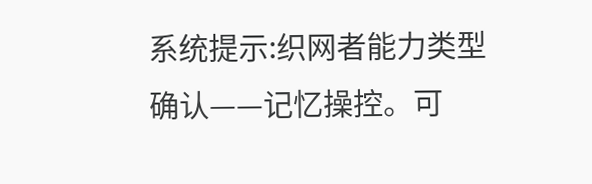系统提示:织网者能力类型确认——记忆操控。可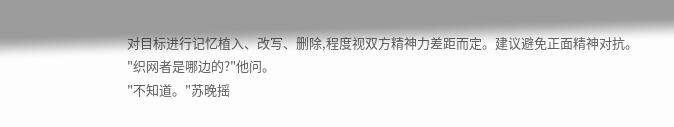对目标进行记忆植入、改写、删除,程度视双方精神力差距而定。建议避免正面精神对抗。
"织网者是哪边的?"他问。
"不知道。"苏晚摇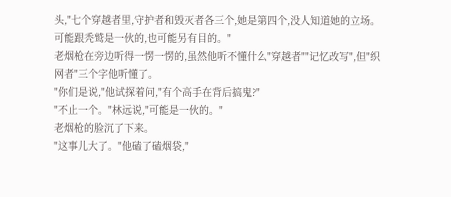头,"七个穿越者里,守护者和毁灭者各三个,她是第四个,没人知道她的立场。可能跟秃鹫是一伙的,也可能另有目的。"
老烟枪在旁边听得一愣一愣的,虽然他听不懂什么"穿越者""记忆改写",但"织网者"三个字他听懂了。
"你们是说,"他试探着问,"有个高手在背后搞鬼?"
"不止一个。"林远说,"可能是一伙的。"
老烟枪的脸沉了下来。
"这事儿大了。"他磕了磕烟袋,"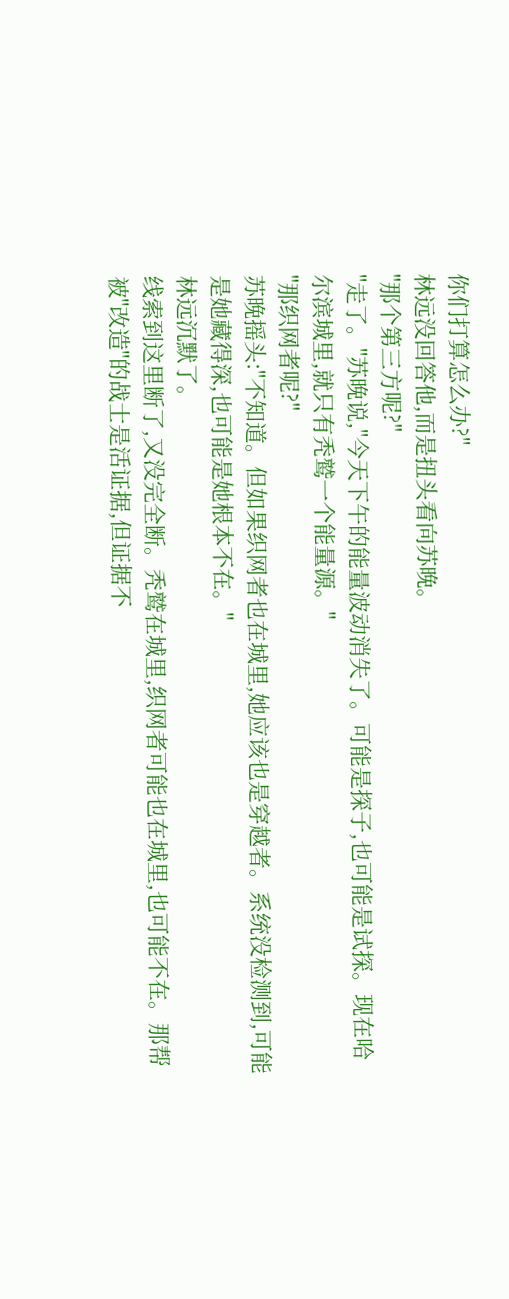你们打算怎么办?"
林远没回答他,而是扭头看向苏晚。
"那个第三方呢?"
"走了。"苏晚说,"今天下午的能量波动消失了。可能是探子,也可能是试探。现在哈尔滨城里,就只有秃鹫一个能量源。"
"那织网者呢?"
苏晚摇头:"不知道。但如果织网者也在城里,她应该也是穿越者。系统没检测到,可能是她藏得深,也可能是她根本不在。"
林远沉默了。
线索到这里断了,又没完全断。秃鹫在城里,织网者可能也在城里,也可能不在。那帮被"改造"的战士是活证据,但证据不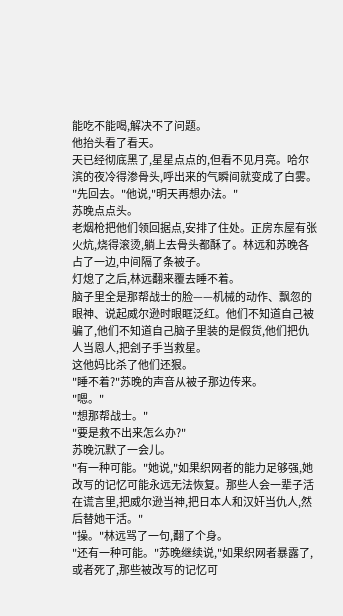能吃不能喝,解决不了问题。
他抬头看了看天。
天已经彻底黑了,星星点点的,但看不见月亮。哈尔滨的夜冷得渗骨头,呼出来的气瞬间就变成了白雾。
"先回去。"他说,"明天再想办法。"
苏晚点点头。
老烟枪把他们领回据点,安排了住处。正房东屋有张火炕,烧得滚烫,躺上去骨头都酥了。林远和苏晚各占了一边,中间隔了条被子。
灯熄了之后,林远翻来覆去睡不着。
脑子里全是那帮战士的脸——机械的动作、飘忽的眼神、说起威尔逊时眼眶泛红。他们不知道自己被骗了,他们不知道自己脑子里装的是假货,他们把仇人当恩人,把刽子手当救星。
这他妈比杀了他们还狠。
"睡不着?"苏晚的声音从被子那边传来。
"嗯。"
"想那帮战士。"
"要是救不出来怎么办?"
苏晚沉默了一会儿。
"有一种可能。"她说,"如果织网者的能力足够强,她改写的记忆可能永远无法恢复。那些人会一辈子活在谎言里,把威尔逊当神,把日本人和汉奸当仇人,然后替她干活。"
"操。"林远骂了一句,翻了个身。
"还有一种可能。"苏晚继续说,"如果织网者暴露了,或者死了,那些被改写的记忆可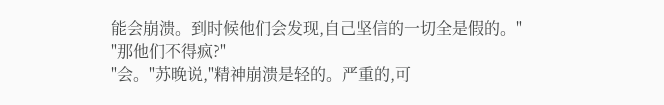能会崩溃。到时候他们会发现,自己坚信的一切全是假的。"
"那他们不得疯?"
"会。"苏晚说,"精神崩溃是轻的。严重的,可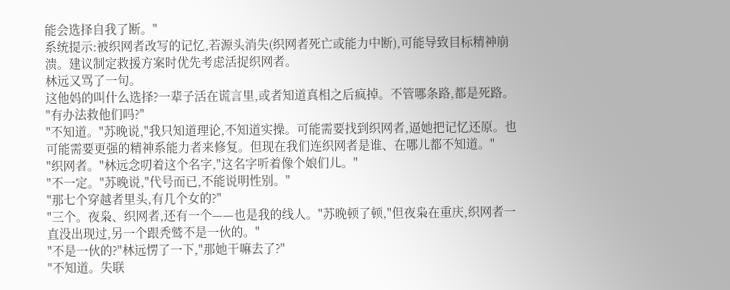能会选择自我了断。"
系统提示:被织网者改写的记忆,若源头消失(织网者死亡或能力中断),可能导致目标精神崩溃。建议制定救援方案时优先考虑活捉织网者。
林远又骂了一句。
这他妈的叫什么选择?一辈子活在谎言里,或者知道真相之后疯掉。不管哪条路,都是死路。
"有办法救他们吗?"
"不知道。"苏晚说,"我只知道理论,不知道实操。可能需要找到织网者,逼她把记忆还原。也可能需要更强的精神系能力者来修复。但现在我们连织网者是谁、在哪儿都不知道。"
"织网者。"林远念叨着这个名字,"这名字听着像个娘们儿。"
"不一定。"苏晚说,"代号而已,不能说明性别。"
"那七个穿越者里头,有几个女的?"
"三个。夜枭、织网者,还有一个——也是我的线人。"苏晚顿了顿,"但夜枭在重庆,织网者一直没出现过,另一个跟秃鹫不是一伙的。"
"不是一伙的?"林远愣了一下,"那她干嘛去了?"
"不知道。失联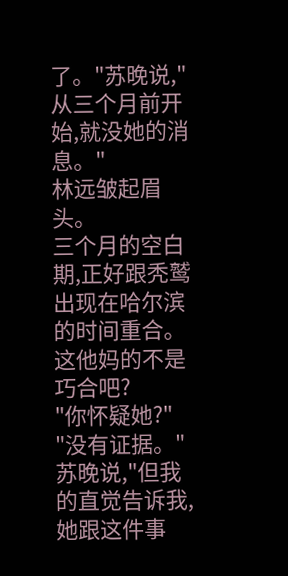了。"苏晚说,"从三个月前开始,就没她的消息。"
林远皱起眉头。
三个月的空白期,正好跟秃鹫出现在哈尔滨的时间重合。这他妈的不是巧合吧?
"你怀疑她?"
"没有证据。"苏晚说,"但我的直觉告诉我,她跟这件事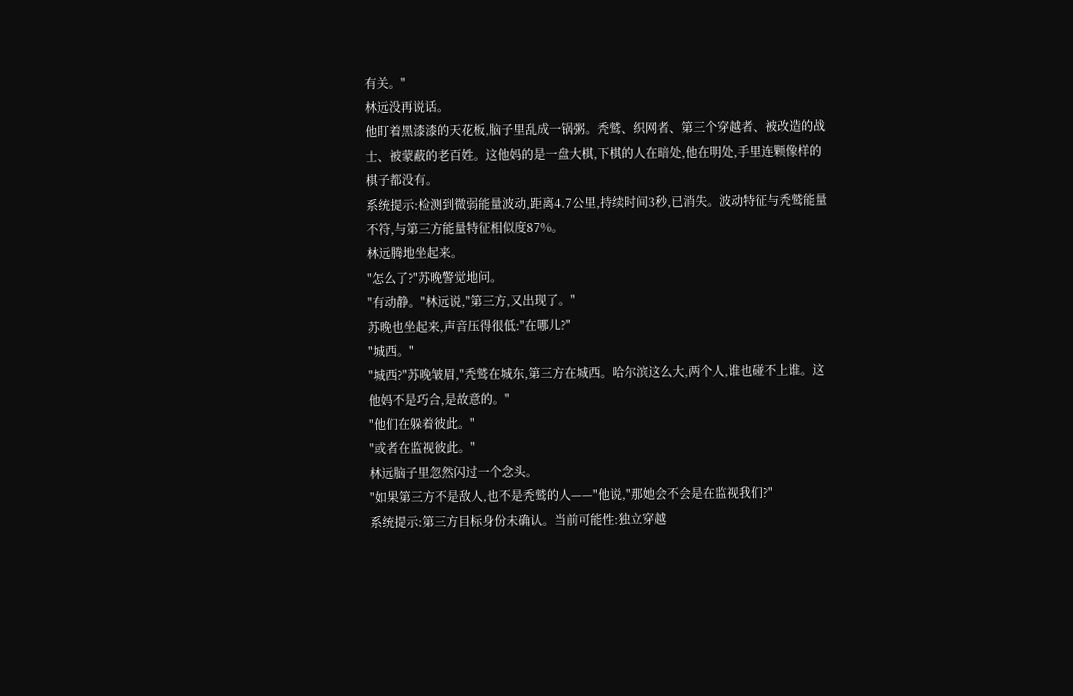有关。"
林远没再说话。
他盯着黑漆漆的天花板,脑子里乱成一锅粥。秃鹫、织网者、第三个穿越者、被改造的战士、被蒙蔽的老百姓。这他妈的是一盘大棋,下棋的人在暗处,他在明处,手里连颗像样的棋子都没有。
系统提示:检测到微弱能量波动,距离4.7公里,持续时间3秒,已消失。波动特征与秃鹫能量不符,与第三方能量特征相似度87%。
林远腾地坐起来。
"怎么了?"苏晚警觉地问。
"有动静。"林远说,"第三方,又出现了。"
苏晚也坐起来,声音压得很低:"在哪儿?"
"城西。"
"城西?"苏晚皱眉,"秃鹫在城东,第三方在城西。哈尔滨这么大,两个人,谁也碰不上谁。这他妈不是巧合,是故意的。"
"他们在躲着彼此。"
"或者在监视彼此。"
林远脑子里忽然闪过一个念头。
"如果第三方不是敌人,也不是秃鹫的人——"他说,"那她会不会是在监视我们?"
系统提示:第三方目标身份未确认。当前可能性:独立穿越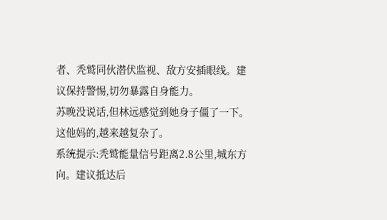者、秃鹫同伙潜伏监视、敌方安插眼线。建议保持警惕,切勿暴露自身能力。
苏晚没说话,但林远感觉到她身子僵了一下。
这他妈的,越来越复杂了。
系统提示:秃鹫能量信号距离2.8公里,城东方向。建议抵达后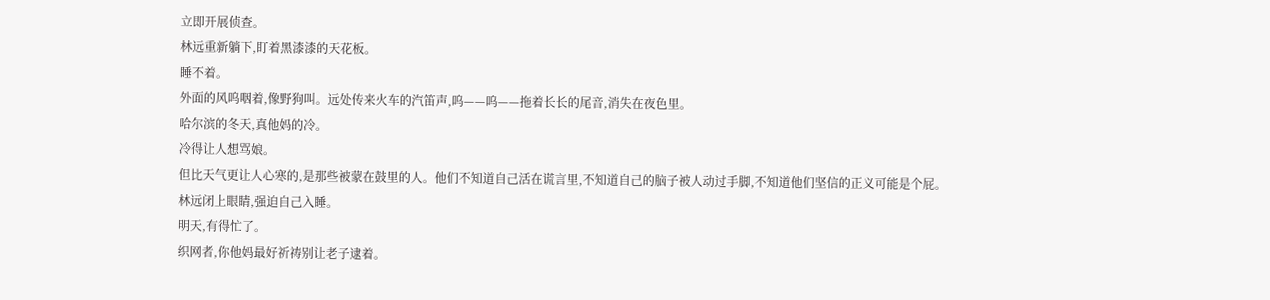立即开展侦查。
林远重新躺下,盯着黑漆漆的天花板。
睡不着。
外面的风呜咽着,像野狗叫。远处传来火车的汽笛声,呜——呜——拖着长长的尾音,消失在夜色里。
哈尔滨的冬天,真他妈的冷。
冷得让人想骂娘。
但比天气更让人心寒的,是那些被蒙在鼓里的人。他们不知道自己活在谎言里,不知道自己的脑子被人动过手脚,不知道他们坚信的正义可能是个屁。
林远闭上眼睛,强迫自己入睡。
明天,有得忙了。
织网者,你他妈最好祈祷别让老子逮着。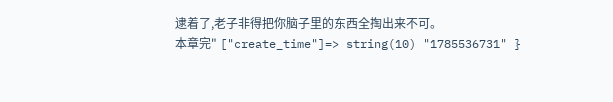逮着了,老子非得把你脑子里的东西全掏出来不可。
本章完" ["create_time"]=> string(10) "1785536731" }